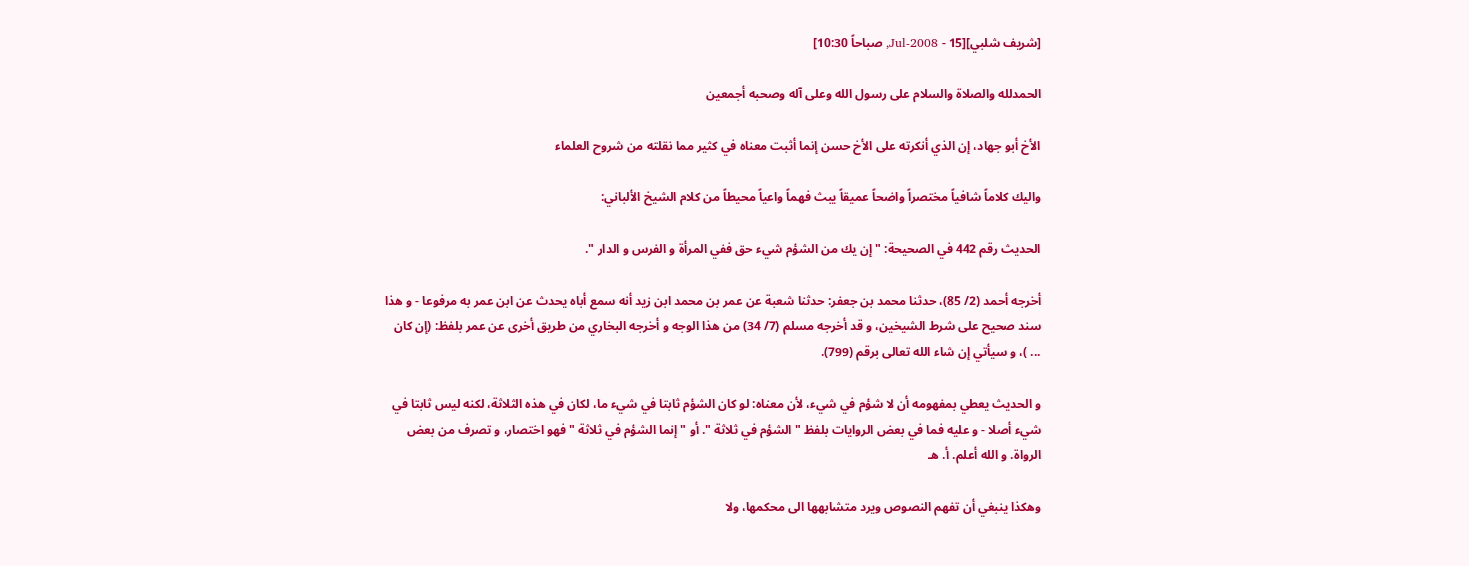[شريف شلبي][15 - Jul-2008, صباحاً 10:30]

الحمدلله والصلاة والسلام على رسول الله وعلى آله وصحبه أجمعين

الأخ أبو جهاد، إن الذي أنكرته على الأخ حسن إنما أثبت معناه في كثير مما نقلته من شروح العلماء

واليك كلاماً شافياً مختصراً واضحاً عميقاً يبث فهماً واعياً محيطاً من كلام الشيخ الألباني:

الحديث رقم 442 في الصحيحة: " إن يك من الشؤم شيء حق ففي المرأة و الفرس و الدار ".

أخرجه أحمد (2/ 85)، حدثنا محمد بن جعفر: حدثنا شعبة عن عمر بن محمد ابن زيد أنه سمع أباه يحدث عن ابن عمر به مرفوعا - و هذا سند صحيح على شرط الشيخين، و قد أخرجه مسلم (7/ 34) من هذا الوجه و أخرجه البخاري من طريق أخرى عن عمر بلفظ: (إن كان ... )، و سيأتي إن شاء الله تعالى برقم (799).

و الحديث يعطي بمفهومه أن لا شؤم في شيء، لأن معناه: لو كان الشؤم ثابتا في شيء ما، لكان في هذه الثلاثة، لكنه ليس ثابتا في شيء أصلا - و عليه فما في بعض الروايات بلفظ " الشؤم في ثلاثة ". أو " إنما الشؤم في ثلاثة " فهو اختصار، و تصرف من بعض الرواة. و الله أعلم. أ. هـ

وهكذا ينبغي أن تفهم النصوص ويرد متشابهها الى محكمها، ولا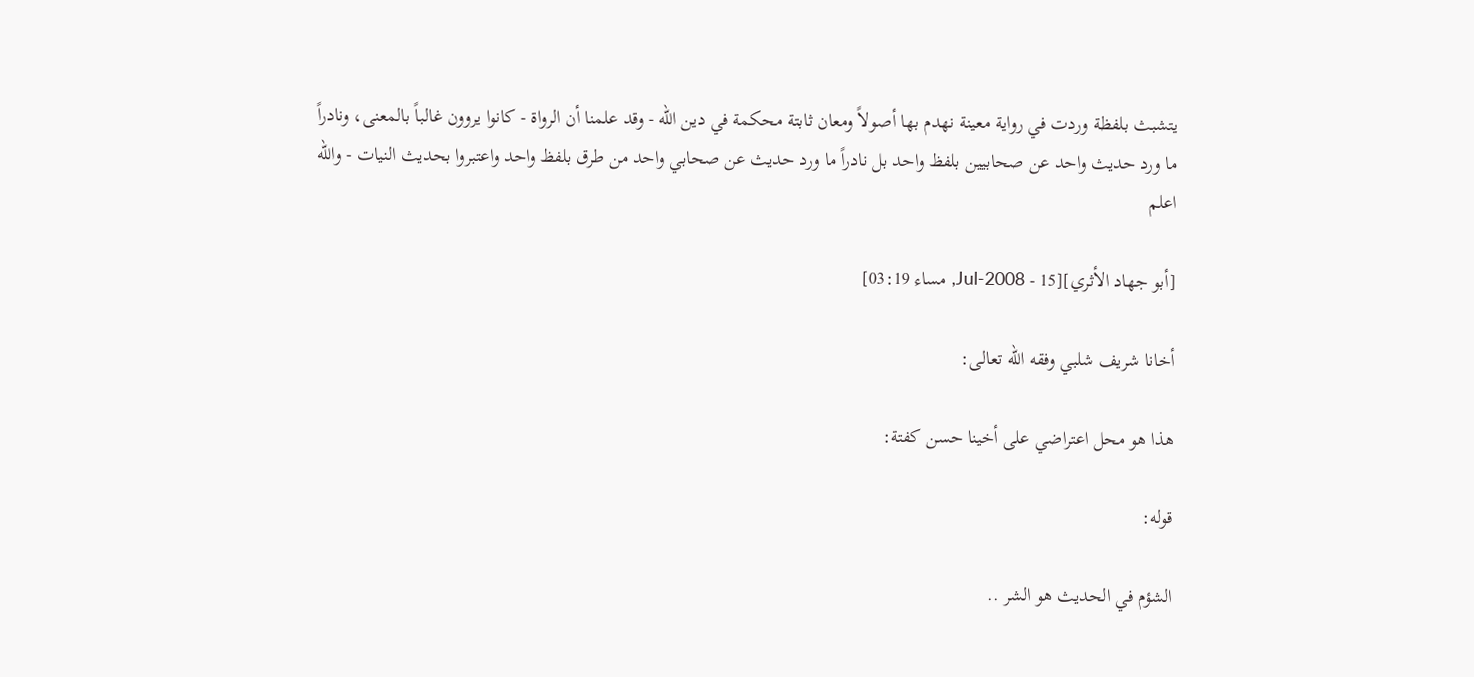يتشبث بلفظة وردت في رواية معينة نهدم بها أصولاً ومعان ثابتة محكمة في دين الله - وقد علمنا أن الرواة - كانوا يروون غالباً بالمعنى، ونادراً ما ورد حديث واحد عن صحابيين بلفظ واحد بل نادراً ما ورد حديث عن صحابي واحد من طرق بلفظ واحد واعتبروا بحديث النيات - والله اعلم

[أبو جهاد الأثري][15 - Jul-2008, مساء 03:19]

أخانا شريف شلبي وفقه الله تعالى:

هذا هو محل اعتراضي على أخينا حسن كفتة:

قوله:

الشؤم في الحديث هو الشر ..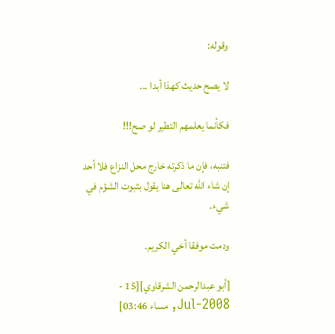وقوله:

لا يصح حديث كهذا أبدا ...

فكأنما يعلمهم التطير لو صح!!!

فتنبه، فإن ما ذكرته خارج محل النزاع فلا أحد إن شاء الله تعالى هنا يقول بثبوت الشؤم في شيء.

ودمت موفقا أخي الكريم.

[أبو عبدالرحمن الشرقاوي][15 - Jul-2008, مساء 03:46]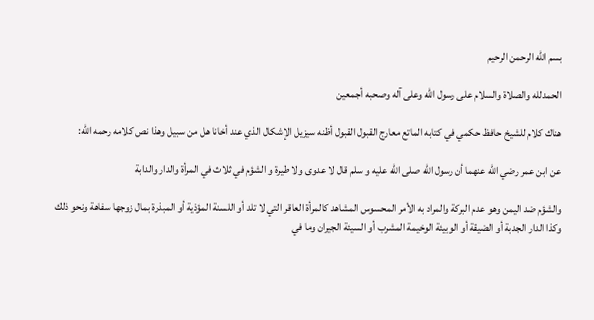بسم الله الرحمن الرحيم

الحمدلله والصلاة والسلام على رسول الله وعلى آله وصحبه أجمعين

هناك كلام للشيخ حافظ حكمي في كتابه الماتع معارج القبول القبول أظنه سيزيل الإشكال الذي عند أخانا هل من سبيل وهذا نص كلامه رحمه الله:

عن ابن عمر رضي الله عنهما أن رسول الله صلى الله عليه و سلم قال لا عدوى ولا طيرة و الشؤم في ثلاث في المرأة والدار والدابة

والشؤم ضد اليمن وهو عدم البركة والمراد به الأمر المحسوس المشاهد كالمرأة العاقر التي لا تلد أو اللسنة المؤذية أو المبذرة بمال زوجها سفاهة ونحو ذلك وكذا الدار الجدبة أو الضيقة أو الوبيئة الوخيمة المشرب أو السيئة الجيران وما في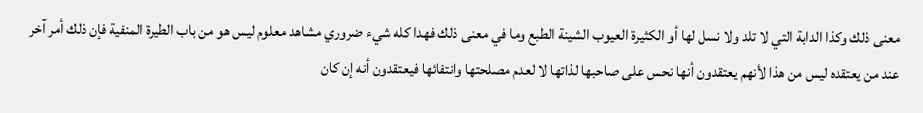معنى ذلك وكذا الدابة التي لا تلد ولا نسل لها أو الكثيرة العيوب الشينة الطبع وما في معنى ذلك فهدا كله شيء ضروري مشاهد معلوم ليس هو من باب الطيرة المنفية فإن ذلك أمر آخر عند من يعتقده ليس من هذا لأنهم يعتقدون أنها نحس على صاحبها لذاتها لا لعدم مصلحتها وانتفائها فيعتقدون أنه إن كان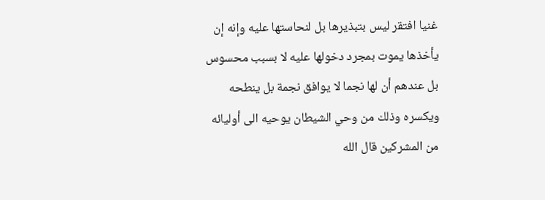غنيا افتقر ليس بتبذيرها بل لنحاستها عليه وإنه إن يأخذها يموت بمجرد دخولها عليه لا بسبب محسوس بل عندهم أن لها نجما لا يوافق نجمة بل ينطحه ويكسره وذلك من وحي الشيطان يوحيه الى أوليائه من المشركين قال الله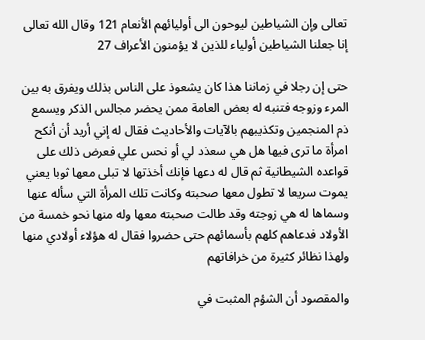تعالى وإن الشياطين ليوحون الى أوليائهم الأنعام 121 وقال الله تعالى إنا جعلنا الشياطين أولياء للذين لا يؤمنون الأعراف 27

حتى إن رجلا في زماننا هذا كان يشعوذ على الناس بذلك ويفرق به بين المرء وزوجه فتنبه له بعض العامة ممن يحضر مجالس الذكر ويسمع ذم المنجمين وتكذيبهم بالآيات والأحاديث فقال له إني أريد أن أنكح امرأة ما ترى فيها هل هي سعذد لي أو نحس علي فعرض ذلك على قواعده الشيطانية ثم قال له دعها فإنك أخذتها لا تبلى معها ثوبا يعني يموت سريعا لا تطول معها صحبته وكانت تلك المرأة التي سأله عنها وسماها له هي زوجته وقد طالت صحبته معها وله منها نحو خمسة من الأولاد فدعاهم كلهم بأسمائهم حتى حضروا فقال له هؤلاء أولادي منها ولهذا نظائر كثيرة من خرافاتهم

والمقصود أن الشؤم المثبت في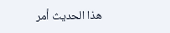هذا الحديث أمر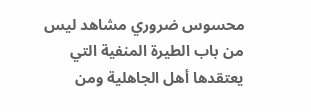محسوس ضروري مشاهد ليس من باب الطيرة المنفية التي يعتقدها أهل الجاهلية ومن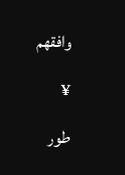وافقهم

¥

طور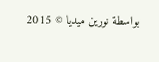بواسطة نورين ميديا © 2015